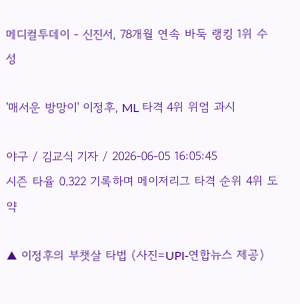메디컬투데이 - 신진서, 78개월 연속 바둑 랭킹 1위 수성

'매서운 방망이' 이정후, ML 타격 4위 위엄 과시

야구 / 김교식 기자 / 2026-06-05 16:05:45
시즌 타율 0.322 기록하며 메이저리그 타격 순위 4위 도약

▲ 이정후의 부챗살 타법 (사진=UPI-연합뉴스 제공)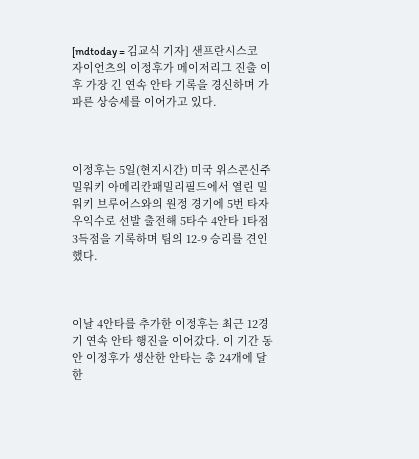[mdtoday = 김교식 기자] 샌프란시스코 자이언츠의 이정후가 메이저리그 진출 이후 가장 긴 연속 안타 기록을 경신하며 가파른 상승세를 이어가고 있다.



이정후는 5일(현지시간) 미국 위스콘신주 밀워키 아메리칸패밀리필드에서 열린 밀워키 브루어스와의 원정 경기에 5번 타자 우익수로 선발 출전해 5타수 4안타 1타점 3득점을 기록하며 팀의 12-9 승리를 견인했다.



이날 4안타를 추가한 이정후는 최근 12경기 연속 안타 행진을 이어갔다. 이 기간 동안 이정후가 생산한 안타는 총 24개에 달한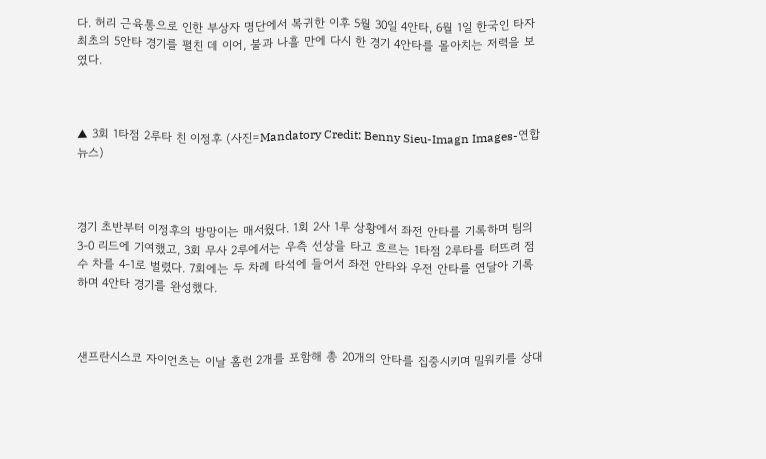다. 허리 근육통으로 인한 부상자 명단에서 복귀한 이후 5월 30일 4안타, 6월 1일 한국인 타자 최초의 5안타 경기를 펼친 데 이어, 불과 나흘 만에 다시 한 경기 4안타를 몰아치는 저력을 보였다.



▲ 3회 1타점 2루타 친 이정후 (사진=Mandatory Credit: Benny Sieu-Imagn Images-연합뉴스)



경기 초반부터 이정후의 방망이는 매서웠다. 1회 2사 1루 상황에서 좌전 안타를 기록하며 팀의 3-0 리드에 기여했고, 3회 무사 2루에서는 우측 선상을 타고 흐르는 1타점 2루타를 터뜨려 점수 차를 4-1로 벌렸다. 7회에는 두 차례 타석에 들어서 좌전 안타와 우전 안타를 연달아 기록하며 4안타 경기를 완성했다.



샌프란시스코 자이언츠는 이날 홈런 2개를 포함해 총 20개의 안타를 집중시키며 밀워키를 상대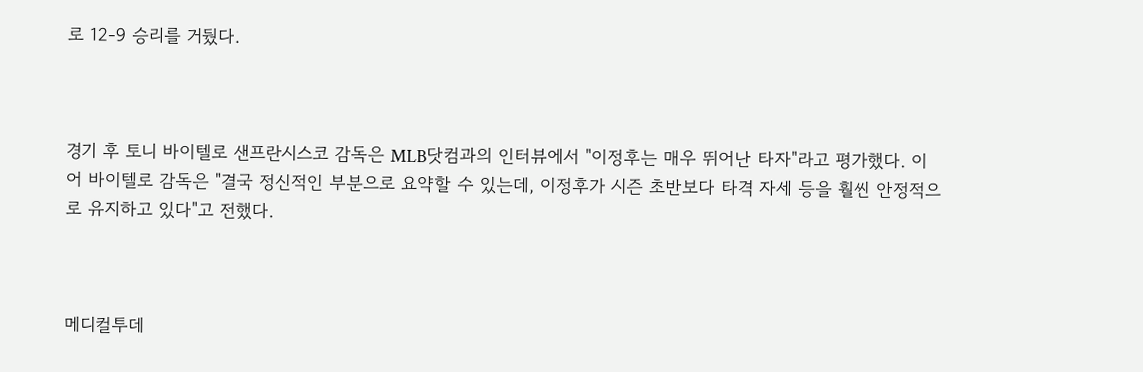로 12-9 승리를 거뒀다.



경기 후 토니 바이텔로 샌프란시스코 감독은 MLB닷컴과의 인터뷰에서 "이정후는 매우 뛰어난 타자"라고 평가했다. 이어 바이텔로 감독은 "결국 정신적인 부분으로 요약할 수 있는데, 이정후가 시즌 초반보다 타격 자세 등을 훨씬 안정적으로 유지하고 있다"고 전했다.



메디컬투데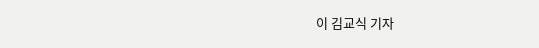이 김교식 기자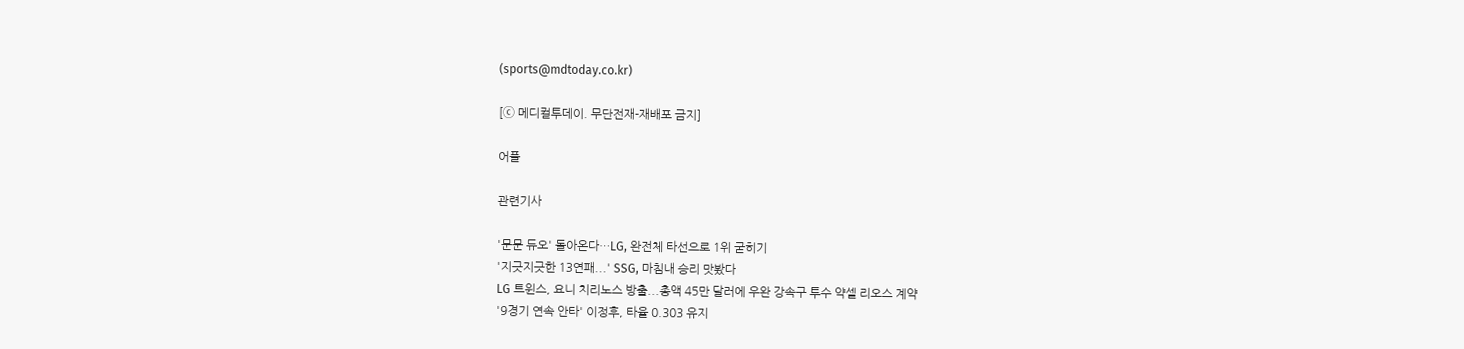(sports@mdtoday.co.kr)

[ⓒ 메디컬투데이. 무단전재-재배포 금지]

어플

관련기사

'문문 듀오' 돌아온다…LG, 완전체 타선으로 1위 굳히기
'지긋지긋한 13연패...' SSG, 마침내 승리 맛봤다
LG 트윈스, 요니 치리노스 방출...총액 45만 달러에 우완 강속구 투수 약셀 리오스 계약
'9경기 연속 안타' 이정후, 타율 0.303 유지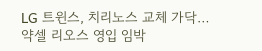LG 트윈스, 치리노스 교체 가닥…약셀 리오스 영입 임박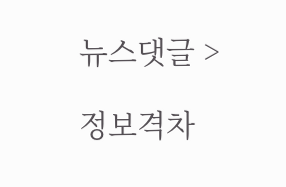뉴스댓글 >

정보격차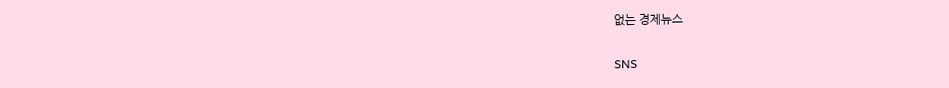없는 경제뉴스

SNS